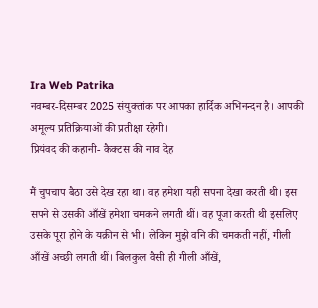Ira Web Patrika
नवम्बर-दिसम्बर 2025 संयुक्तांक पर आपका हार्दिक अभिनन्दन है। आपकी अमूल्य प्रतिक्रियाओं की प्रतीक्षा रहेगी।
प्रियंवद की कहानी- कैक्टस की नाव देह

मैं चुपचाप बैठा उसे देख रहा था। वह हमेशा यही सपना देखा करती थी। इस सपने से उसकी आँखें हमेशा चमकने लगती थीं। वह पूजा करती थी इसलिए उसके पूरा होने के यक़ीन से भी। लेकिन मुझे वनि की चमकती नहीं, गीली आँखें अच्छी लगती थीं। बिलकुल वैसी ही गीली आँखें,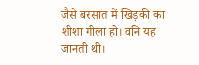जैसे बरसात में खिड़की का शीशा गीला हो। वनि यह जानती थी।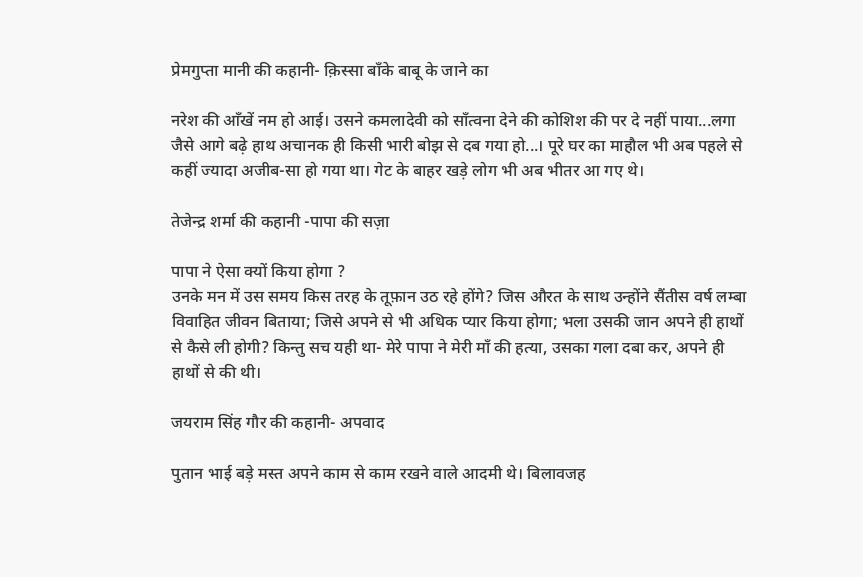प्रेमगुप्ता मानी की कहानी- क़िस्सा बाँके बाबू के जाने का

नरेश की आँखें नम हो आई। उसने कमलादेवी को साँत्वना देने की कोशिश की पर दे नहीं पाया...लगा जैसे आगे बढ़े हाथ अचानक ही किसी भारी बोझ से दब गया हो...। पूरे घर का माहौल भी अब पहले से कहीं ज्यादा अजीब-सा हो गया था। गेट के बाहर खड़े लोग भी अब भीतर आ गए थे।

तेजेन्द्र शर्मा की कहानी -पापा की सज़ा

पापा ने ऐसा क्यों किया होगा ?
उनके मन में उस समय किस तरह के तूफ़ान उठ रहे होंगे? जिस औरत के साथ उन्होंने सैंतीस वर्ष लम्बा विवाहित जीवन बिताया; जिसे अपने से भी अधिक प्यार किया होगा; भला उसकी जान अपने ही हाथों से कैसे ली होगी? किन्तु सच यही था- मेरे पापा ने मेरी माँ की हत्या, उसका गला दबा कर, अपने ही हाथों से की थी।

जयराम सिंह गौर की कहानी- अपवाद

पुतान भाई बड़े मस्त अपने काम से काम रखने वाले आदमी थे। बिलावजह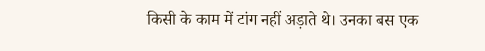किसी के काम में टांग नहीं अड़ाते थे। उनका बस एक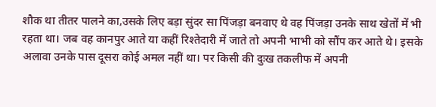शौक था तीतर पालने का,उसके लिए बड़ा सुंदर सा पिंजड़ा बनवाए थे वह पिंजड़ा उनके साथ खेतों में भी रहता था। जब वह कानपुर आते या कहीं रिश्तेदारी में जाते तो अपनी भाभी को सौंप कर आते थे। इसके अलावा उनके पास दूसरा कोई अमल नहीं था। पर किसी की दुःख तकलीफ में अपनी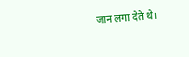जान लगा देते थे।